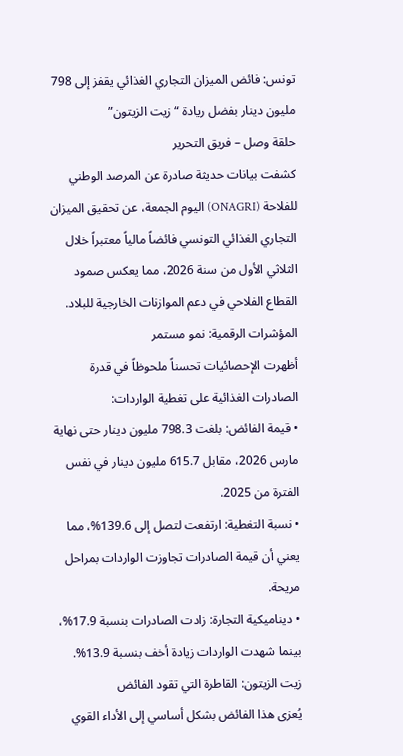تونس: فائض الميزان التجاري الغذائي يقفز إلى 798 مليون دينار بفضل ريادة “زيت الزيتون”
حلقة وصل – فريق التحرير
كشفت بيانات حديثة صادرة عن المرصد الوطني للفلاحة (ONAGRI) اليوم الجمعة، عن تحقيق الميزان التجاري الغذائي التونسي فائضاً مالياً معتبراً خلال الثلاثي الأول من سنة 2026، مما يعكس صمود القطاع الفلاحي في دعم الموازنات الخارجية للبلاد.
المؤشرات الرقمية: نمو مستمر
أظهرت الإحصائيات تحسناً ملحوظاً في قدرة الصادرات الغذائية على تغطية الواردات:
• قيمة الفائض: بلغت 798.3 مليون دينار حتى نهاية مارس 2026، مقابل 615.7 مليون دينار في نفس الفترة من 2025.
• نسبة التغطية: ارتفعت لتصل إلى 139.6%، مما يعني أن قيمة الصادرات تجاوزت الواردات بمراحل مريحة.
• ديناميكية التجارة: زادت الصادرات بنسبة 17.9%، بينما شهدت الواردات زيادة أخف بنسبة 13.9%.
زيت الزيتون: القاطرة التي تقود الفائض
يُعزى هذا الفائض بشكل أساسي إلى الأداء القوي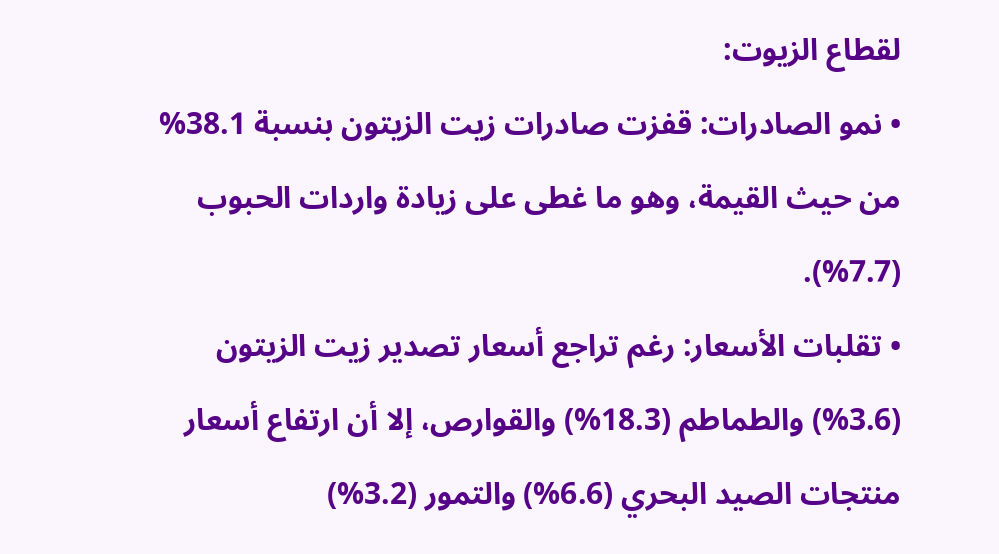لقطاع الزيوت:
• نمو الصادرات: قفزت صادرات زيت الزيتون بنسبة 38.1% من حيث القيمة، وهو ما غطى على زيادة واردات الحبوب (7.7%).
• تقلبات الأسعار: رغم تراجع أسعار تصدير زيت الزيتون (3.6%) والطماطم (18.3%) والقوارص، إلا أن ارتفاع أسعار منتجات الصيد البحري (6.6%) والتمور (3.2%)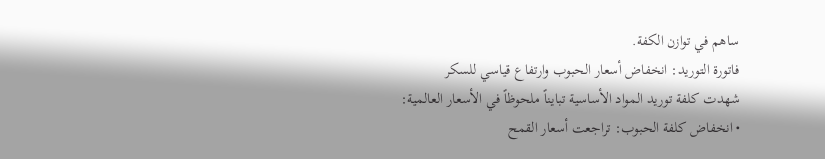ساهم في توازن الكفة.
فاتورة التوريد: انخفاض أسعار الحبوب وارتفاع قياسي للسكر
شهدت كلفة توريد المواد الأساسية تبايناً ملحوظاً في الأسعار العالمية:
• انخفاض كلفة الحبوب: تراجعت أسعار القمح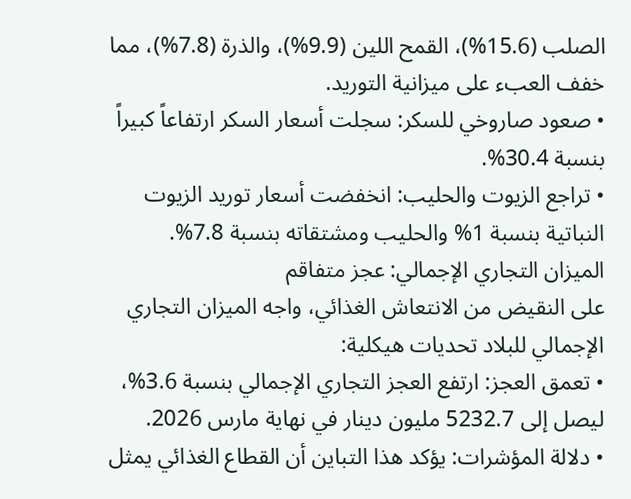الصلب (15.6%)، القمح اللين (9.9%)، والذرة (7.8%)، مما خفف العبء على ميزانية التوريد.
• صعود صاروخي للسكر: سجلت أسعار السكر ارتفاعاً كبيراً بنسبة 30.4%.
• تراجع الزيوت والحليب: انخفضت أسعار توريد الزيوت النباتية بنسبة 1% والحليب ومشتقاته بنسبة 7.8%.
الميزان التجاري الإجمالي: عجز متفاقم
على النقيض من الانتعاش الغذائي، واجه الميزان التجاري الإجمالي للبلاد تحديات هيكلية:
• تعمق العجز: ارتفع العجز التجاري الإجمالي بنسبة 3.6%، ليصل إلى 5232.7 مليون دينار في نهاية مارس 2026.
• دلالة المؤشرات: يؤكد هذا التباين أن القطاع الغذائي يمثل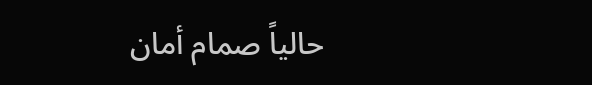حالياً صمام أمان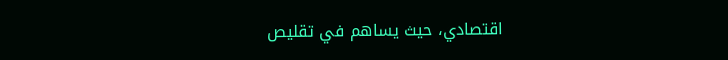اقتصادي، حيث يساهم في تقليص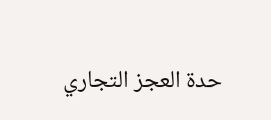حدة العجز التجاري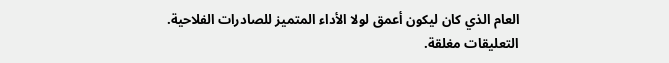العام الذي كان ليكون أعمق لولا الأداء المتميز للصادرات الفلاحية.
التعليقات مغلقة.